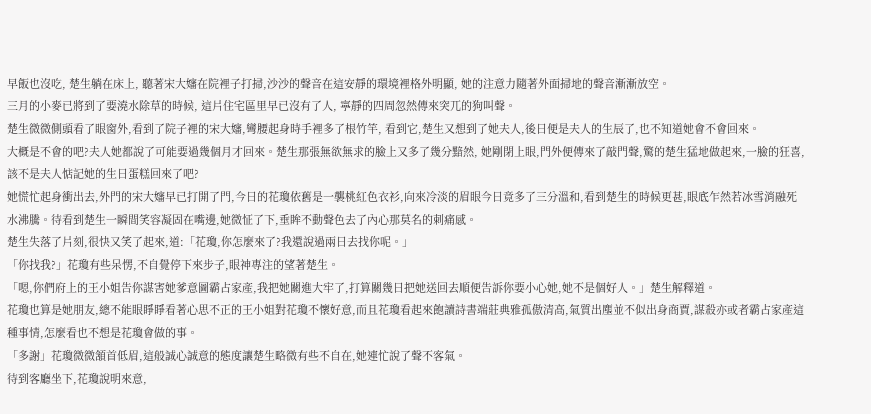早飯也沒吃, 楚生躺在床上, 聽著宋大嬸在院裡子打掃,沙沙的聲音在這安靜的環境裡格外明顯, 她的注意力隨著外面掃地的聲音漸漸放空。
三月的小麥已將到了要澆水除草的時候, 這片住宅區里早已沒有了人, 寧靜的四周忽然傳來突兀的狗叫聲。
楚生微微側頭看了眼窗外,看到了院子裡的宋大嬸,彎腰起身時手裡多了根竹竿, 看到它,楚生又想到了她夫人,後日便是夫人的生辰了,也不知道她會不會回來。
大概是不會的吧?夫人她都說了可能要過幾個月才回來。楚生那張無欲無求的臉上又多了幾分黯然, 她剛閉上眼,門外便傳來了敲門聲,驚的楚生猛地做起來,一臉的狂喜,該不是夫人惦記她的生日蛋糕回來了吧?
她慌忙起身衝出去,外門的宋大嬸早已打開了門,今日的花瓊依舊是一襲桃紅色衣衫,向來冷淡的眉眼今日竟多了三分溫和,看到楚生的時候更甚,眼底乍然若冰雪消融死水沸騰。待看到楚生一瞬間笑容凝固在嘴邊,她微怔了下,垂眸不動聲色去了內心那莫名的刺痛感。
楚生失落了片刻,很快又笑了起來,道:「花瓊,你怎麼來了?我還說過兩日去找你呢。」
「你找我?」花瓊有些呆愣,不自覺停下來步子,眼神專注的望著楚生。
「嗯,你們府上的王小姐告你謀害她爹意圖霸占家產,我把她關進大牢了,打算關幾日把她送回去順便告訴你要小心她,她不是個好人。」楚生解釋道。
花瓊也算是她朋友,總不能眼睜睜看著心思不正的王小姐對花瓊不懷好意,而且花瓊看起來飽讀詩書端莊典雅孤傲清高,氣質出塵並不似出身商賈,謀殺亦或者霸占家產這種事情,怎麼看也不想是花瓊會做的事。
「多謝」花瓊微微頷首低眉,這般誠心誠意的態度讓楚生略微有些不自在,她連忙說了聲不客氣。
待到客廳坐下,花瓊說明來意,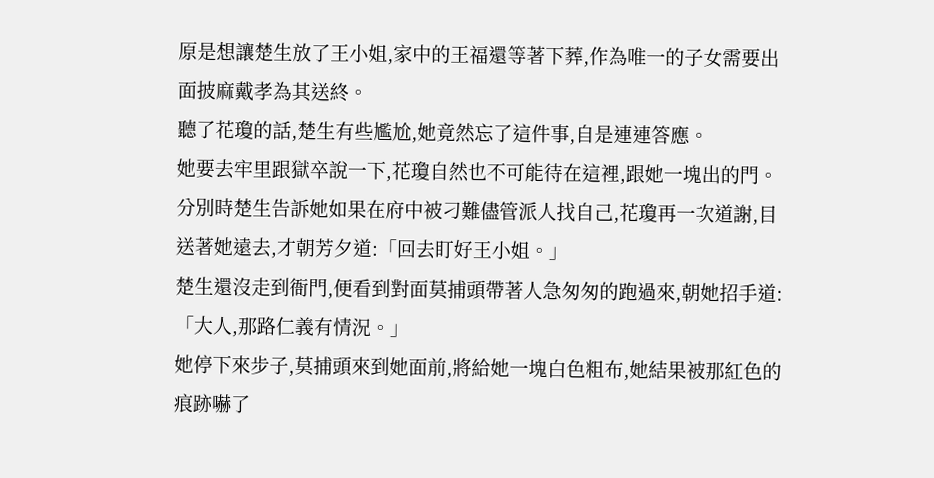原是想讓楚生放了王小姐,家中的王福還等著下葬,作為唯一的子女需要出面披麻戴孝為其送終。
聽了花瓊的話,楚生有些尷尬,她竟然忘了這件事,自是連連答應。
她要去牢里跟獄卒說一下,花瓊自然也不可能待在這裡,跟她一塊出的門。分別時楚生告訴她如果在府中被刁難儘管派人找自己,花瓊再一次道謝,目送著她遠去,才朝芳夕道:「回去盯好王小姐。」
楚生還沒走到衙門,便看到對面莫捕頭帶著人急匆匆的跑過來,朝她招手道:「大人,那路仁義有情況。」
她停下來步子,莫捕頭來到她面前,將給她一塊白色粗布,她結果被那紅色的痕跡嚇了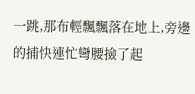一跳,那布輕飄飄落在地上,旁邊的捕快連忙彎腰撿了起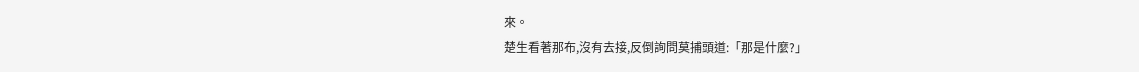來。
楚生看著那布,沒有去接,反倒詢問莫捕頭道:「那是什麼?」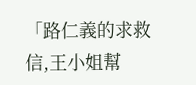「路仁義的求救信,王小姐幫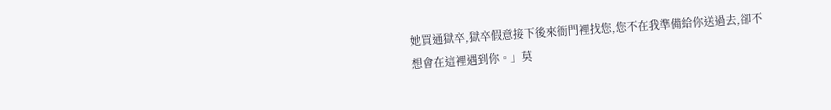她買通獄卒,獄卒假意接下後來衙門裡找您,您不在我準備給你送過去,卻不想會在這裡遇到你。」莫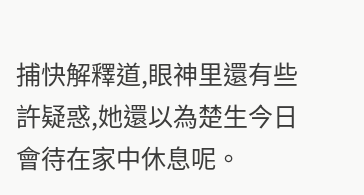捕快解釋道,眼神里還有些許疑惑,她還以為楚生今日會待在家中休息呢。